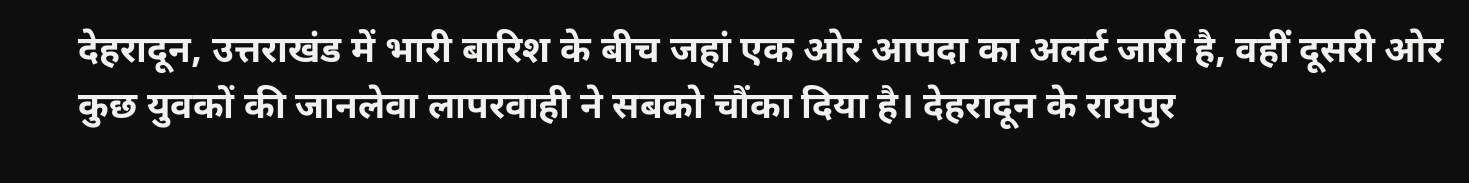देहरादून, उत्तराखंड में भारी बारिश के बीच जहां एक ओर आपदा का अलर्ट जारी है, वहीं दूसरी ओर कुछ युवकों की जानलेवा लापरवाही ने सबको चौंका दिया है। देहरादून के रायपुर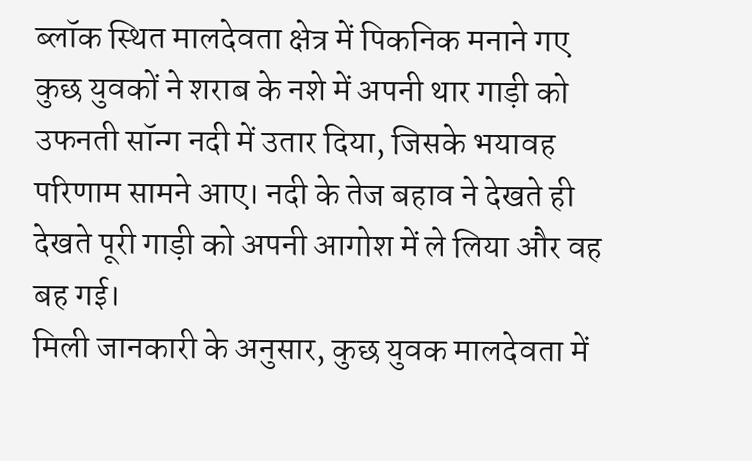ब्लॉक स्थित मालदेवता क्षेत्र में पिकनिक मनाने गए कुछ युवकों ने शराब के नशे में अपनी थार गाड़ी को उफनती सॉन्ग नदी में उतार दिया, जिसके भयावह परिणाम सामने आए। नदी के तेज बहाव ने देखते ही देखते पूरी गाड़ी को अपनी आगोश में ले लिया और वह बह गई।
मिली जानकारी के अनुसार, कुछ युवक मालदेवता में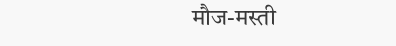मौज-मस्ती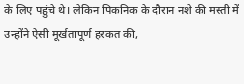के लिए पहुंचे थे। लेकिन पिकनिक के दौरान नशे की मस्ती में उन्होंने ऐसी मूर्खतापूर्ण हरकत की,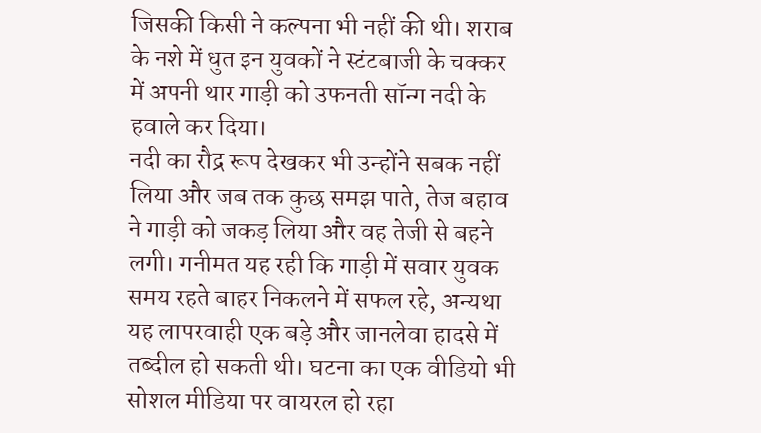जिसकी किसी ने कल्पना भी नहीं की थी। शराब के नशे में धुत इन युवकों ने स्टंटबाजी के चक्कर में अपनी थार गाड़ी को उफनती सॉन्ग नदी के हवाले कर दिया।
नदी का रौद्र रूप देखकर भी उन्होंने सबक नहीं लिया और जब तक कुछ समझ पाते, तेज बहाव ने गाड़ी को जकड़ लिया और वह तेजी से बहने लगी। गनीमत यह रही कि गाड़ी में सवार युवक समय रहते बाहर निकलने में सफल रहे, अन्यथा यह लापरवाही एक बड़े और जानलेवा हादसे में तब्दील हो सकती थी। घटना का एक वीडियो भी सोशल मीडिया पर वायरल हो रहा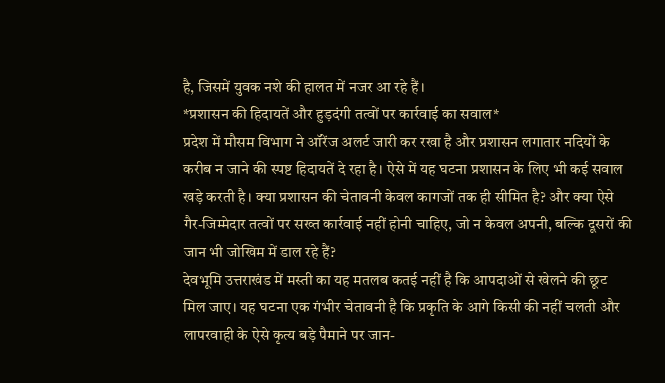है, जिसमें युवक नशे की हालत में नजर आ रहे हैं।
*प्रशासन की हिदायतें और हुड़दंगी तत्वों पर कार्रवाई का सवाल*
प्रदेश में मौसम विभाग ने ऑरेंज अलर्ट जारी कर रखा है और प्रशासन लगातार नदियों के करीब न जाने की स्पष्ट हिदायतें दे रहा है। ऐसे में यह घटना प्रशासन के लिए भी कई सवाल खड़े करती है। क्या प्रशासन की चेतावनी केवल कागजों तक ही सीमित है? और क्या ऐसे गैर-जिम्मेदार तत्वों पर सख्त कार्रवाई नहीं होनी चाहिए, जो न केवल अपनी, बल्कि दूसरों की जान भी जोखिम में डाल रहे हैं?
देवभूमि उत्तराखंड में मस्ती का यह मतलब कतई नहीं है कि आपदाओं से खेलने की छूट मिल जाए। यह घटना एक गंभीर चेतावनी है कि प्रकृति के आगे किसी की नहीं चलती और लापरवाही के ऐसे कृत्य बड़े पैमाने पर जान-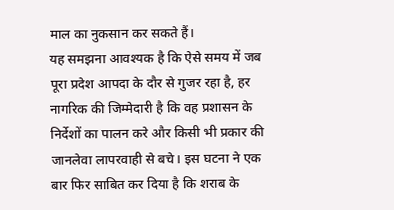माल का नुकसान कर सकते हैं।
यह समझना आवश्यक है कि ऐसे समय में जब पूरा प्रदेश आपदा के दौर से गुजर रहा है, हर नागरिक की जिम्मेदारी है कि वह प्रशासन के निर्देशों का पालन करे और किसी भी प्रकार की जानलेवा लापरवाही से बचे। इस घटना ने एक बार फिर साबित कर दिया है कि शराब के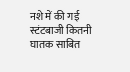नशे में की गई स्टंटबाजी कितनी घातक साबित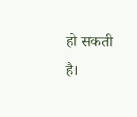हो सकती है।